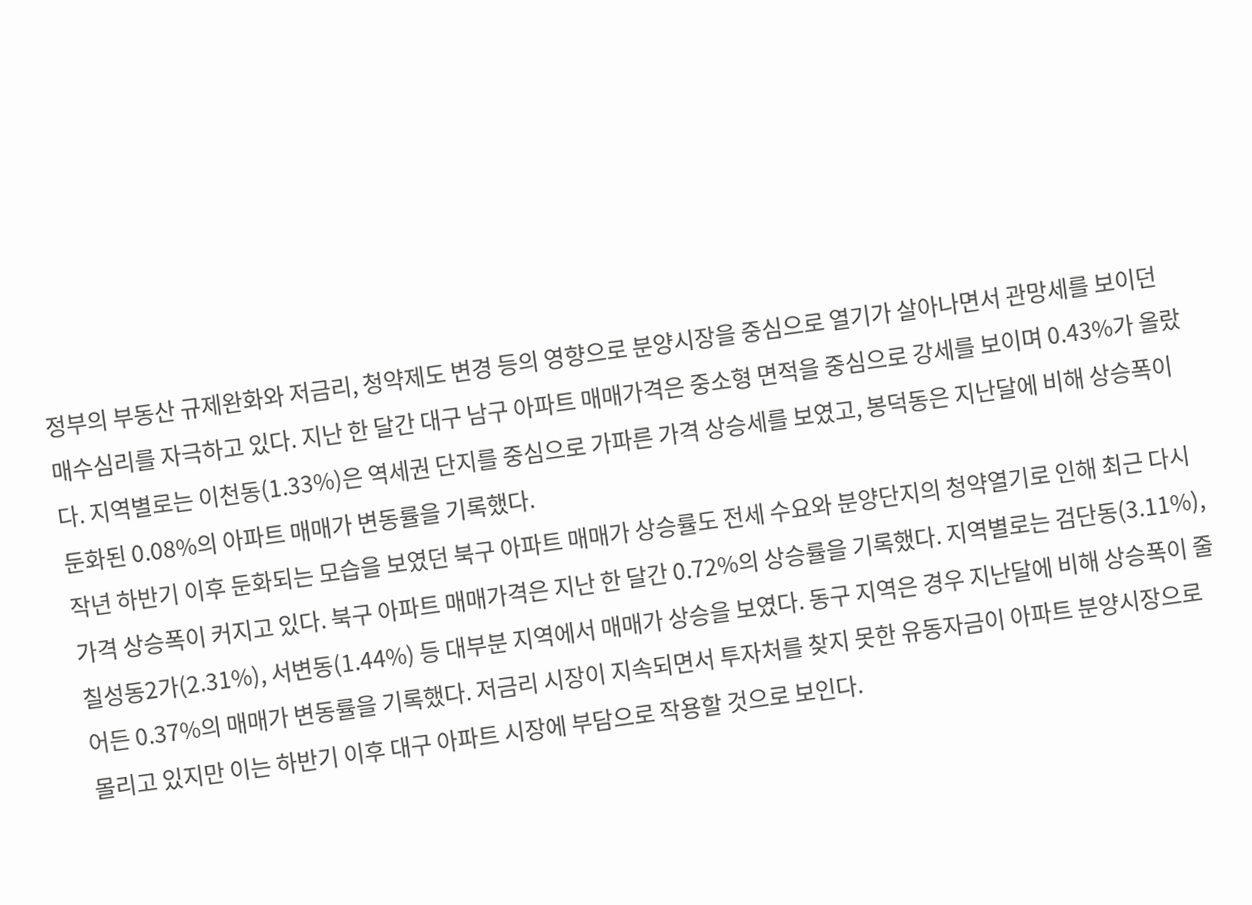정부의 부동산 규제완화와 저금리, 청약제도 변경 등의 영향으로 분양시장을 중심으로 열기가 살아나면서 관망세를 보이던 매수심리를 자극하고 있다. 지난 한 달간 대구 남구 아파트 매매가격은 중소형 면적을 중심으로 강세를 보이며 0.43%가 올랐다. 지역별로는 이천동(1.33%)은 역세권 단지를 중심으로 가파른 가격 상승세를 보였고, 봉덕동은 지난달에 비해 상승폭이 둔화된 0.08%의 아파트 매매가 변동률을 기록했다.
작년 하반기 이후 둔화되는 모습을 보였던 북구 아파트 매매가 상승률도 전세 수요와 분양단지의 청약열기로 인해 최근 다시 가격 상승폭이 커지고 있다. 북구 아파트 매매가격은 지난 한 달간 0.72%의 상승률을 기록했다. 지역별로는 검단동(3.11%), 칠성동2가(2.31%), 서변동(1.44%) 등 대부분 지역에서 매매가 상승을 보였다. 동구 지역은 경우 지난달에 비해 상승폭이 줄어든 0.37%의 매매가 변동률을 기록했다. 저금리 시장이 지속되면서 투자처를 찾지 못한 유동자금이 아파트 분양시장으로 몰리고 있지만 이는 하반기 이후 대구 아파트 시장에 부담으로 작용할 것으로 보인다.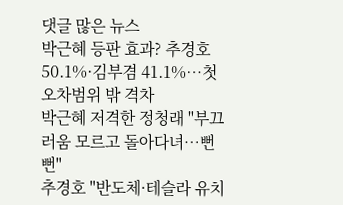댓글 많은 뉴스
박근혜 등판 효과? 추경호 50.1%·김부겸 41.1%…첫 오차범위 밖 격차
박근혜 저격한 정청래 "부끄러움 모르고 돌아다녀…뻔뻔"
추경호 "반도체·테슬라 유치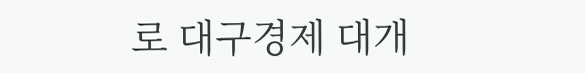로 대구경제 대개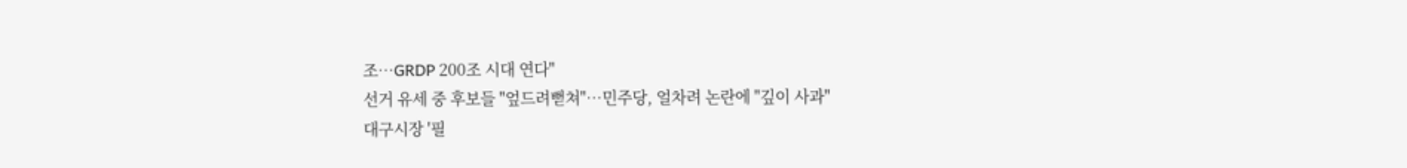조…GRDP 200조 시대 연다"
선거 유세 중 후보들 "엎드려뻗쳐"…민주당, 얼차려 논란에 "깊이 사과"
대구시장 '필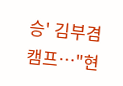승' 김부겸 캠프…"현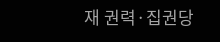재 권력·집권당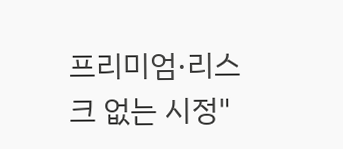프리미엄·리스크 없는 시정"